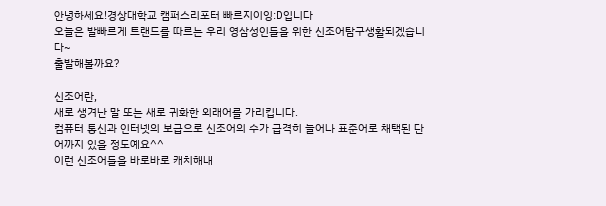안녕하세요!경상대학교 캠퍼스리포터 빠르지이잉:D입니다
오늘은 발빠르게 트랜드를 따르는 우리 영삼성인들을 위한 신조어탐구생활되겠습니다~
출발해볼까요?

신조어란,
새로 생겨난 말 또는 새로 귀화한 외래어를 가리킵니다.
컴퓨터 통신과 인터넷의 보급으로 신조어의 수가 급격히 늘어나 표준어로 채택된 단어까지 있을 정도예요^^
이런 신조어들을 바로바로 캐치해내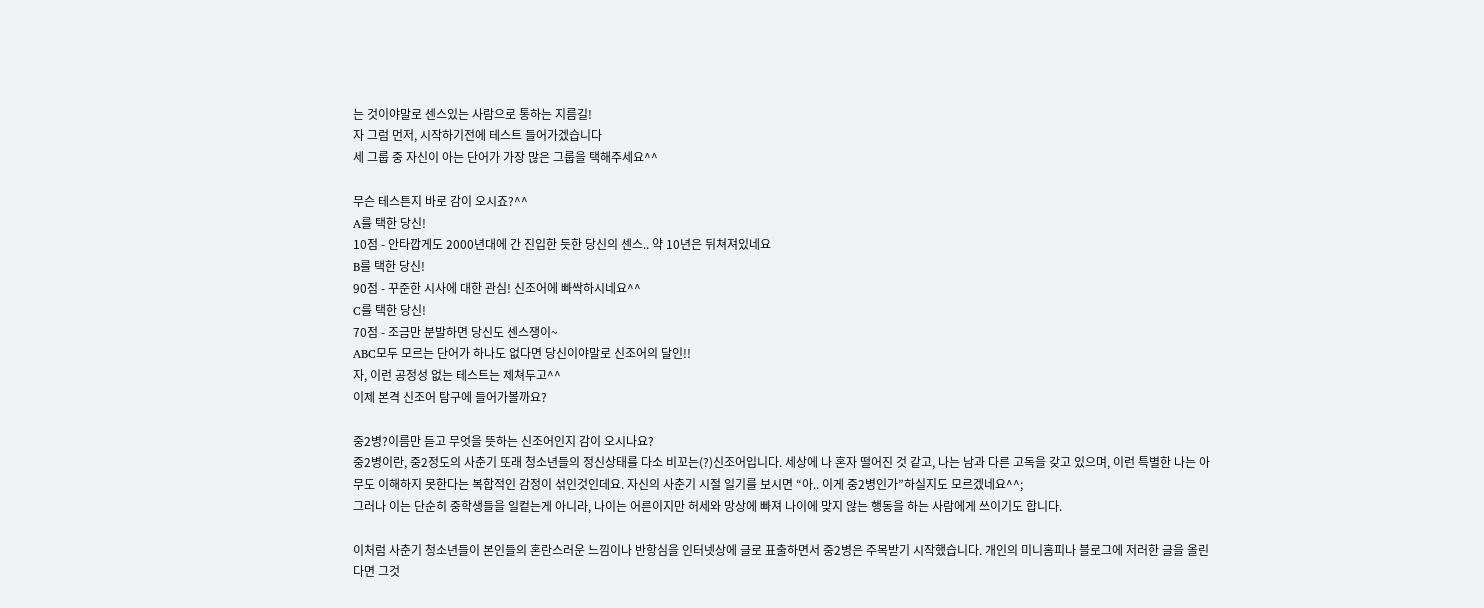는 것이야말로 센스있는 사람으로 통하는 지름길!
자 그럼 먼저, 시작하기전에 테스트 들어가겠습니다
세 그룹 중 자신이 아는 단어가 가장 많은 그룹을 택해주세요^^

무슨 테스튼지 바로 감이 오시죠?^^
A를 택한 당신!
10점 - 안타깝게도 2000년대에 간 진입한 듯한 당신의 센스.. 약 10년은 뒤쳐져있네요
B를 택한 당신!
90점 - 꾸준한 시사에 대한 관심! 신조어에 빠싹하시네요^^
C를 택한 당신!
70점 - 조금만 분발하면 당신도 센스쟁이~
ABC모두 모르는 단어가 하나도 없다면 당신이야말로 신조어의 달인!!
자, 이런 공정성 없는 테스트는 제쳐두고^^
이제 본격 신조어 탐구에 들어가볼까요?

중2병?이름만 듣고 무엇을 뜻하는 신조어인지 감이 오시나요?
중2병이란, 중2정도의 사춘기 또래 청소년들의 정신상태를 다소 비꼬는(?)신조어입니다. 세상에 나 혼자 떨어진 것 같고, 나는 남과 다른 고독을 갖고 있으며, 이런 특별한 나는 아무도 이해하지 못한다는 복합적인 감정이 섞인것인데요. 자신의 사춘기 시절 일기를 보시면 “아.. 이게 중2병인가”하실지도 모르겠네요^^;
그러나 이는 단순히 중학생들을 일컽는게 아니라, 나이는 어른이지만 허세와 망상에 빠져 나이에 맞지 않는 행동을 하는 사람에게 쓰이기도 합니다.

이처럼 사춘기 청소년들이 본인들의 혼란스러운 느낌이나 반항심을 인터넷상에 글로 표출하면서 중2병은 주목받기 시작했습니다. 개인의 미니홈피나 블로그에 저러한 글을 올린다면 그것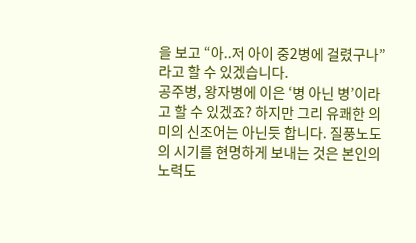을 보고 “아..저 아이 중2병에 걸렸구나”라고 할 수 있겠습니다.
공주병, 왕자병에 이은 ‘병 아닌 병’이라고 할 수 있겠죠? 하지만 그리 유쾌한 의미의 신조어는 아닌듯 합니다. 질풍노도의 시기를 현명하게 보내는 것은 본인의 노력도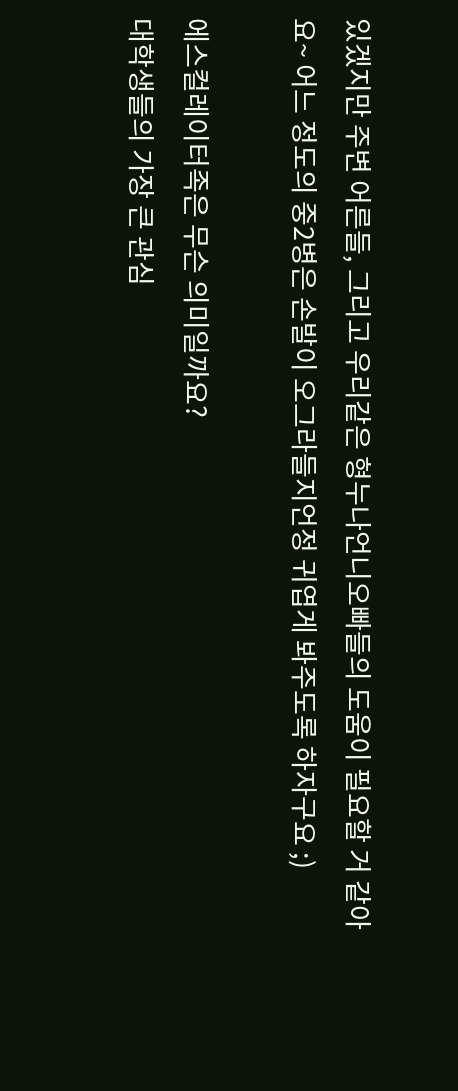있겠지만 주변 어른들, 그리고 우리같은 형누나언니오빠들의 도움이 필요할 거 같아요~ 어느 정도의 중2병은 손발이 오그라들지언정 귀엽게 봐주도록 하자구요 ;)

에스컬레이터족은 무슨 의미일까요?
대학생들의 가장 큰 관심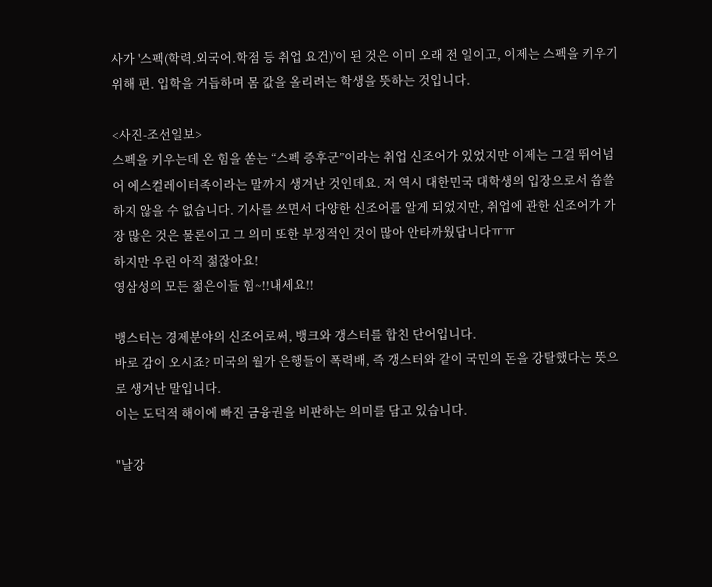사가 '스펙(학력.외국어.학점 등 취업 요건)'이 된 것은 이미 오래 전 일이고, 이제는 스펙을 키우기 위해 편. 입학을 거듭하며 몸 값을 올리려는 학생을 뜻하는 것입니다.

<사진-조선일보>
스펙을 키우는데 온 힘을 쏟는 “스펙 증후군”이라는 취업 신조어가 있었지만 이제는 그걸 뛰어넘어 에스컬레이터족이라는 말까지 생겨난 것인데요. 저 역시 대한민국 대학생의 입장으로서 씁쓸하지 않을 수 없습니다. 기사를 쓰면서 다양한 신조어를 알게 되었지만, 취업에 관한 신조어가 가장 많은 것은 물론이고 그 의미 또한 부정적인 것이 많아 안타까웠답니다ㅠㅠ
하지만 우린 아직 젊잖아요!
영삼성의 모든 젊은이들 힘~!!내세요!!

뱅스터는 경제분야의 신조어로써, 뱅크와 갱스터를 합친 단어입니다.
바로 감이 오시죠? 미국의 월가 은행들이 폭력배, 즉 갱스터와 같이 국민의 돈을 강탈했다는 뜻으로 생겨난 말입니다.
이는 도덕적 해이에 빠진 금융권을 비판하는 의미를 담고 있습니다.

"날강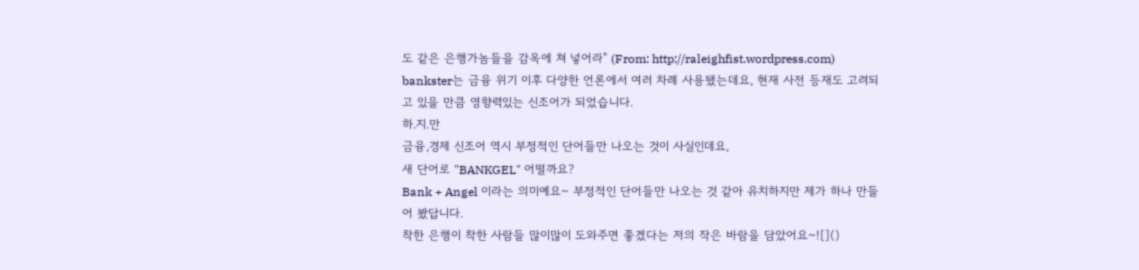도 같은 은행가놈들을 감옥에 쳐 넣어라" (From: http://raleighfist.wordpress.com)
bankster는 금융 위기 이후 다양한 언론에서 여러 차례 사용됐는데요, 현재 사전 등재도 고려되고 있을 만큼 영향력있는 신조어가 되었습니다.
하.지.만
금융,경제 신조어 역시 부정적인 단어들만 나오는 것이 사실인데요,
새 단어로 "BANKGEL" 어떨까요?
Bank + Angel 이라는 의미예요~ 부정적인 단어들만 나오는 것 같아 유치하지만 제가 하나 만들어 봤답니다.
착한 은행이 착한 사람들 많이많이 도와주면 좋겠다는 저의 작은 바람을 담았어요~![]()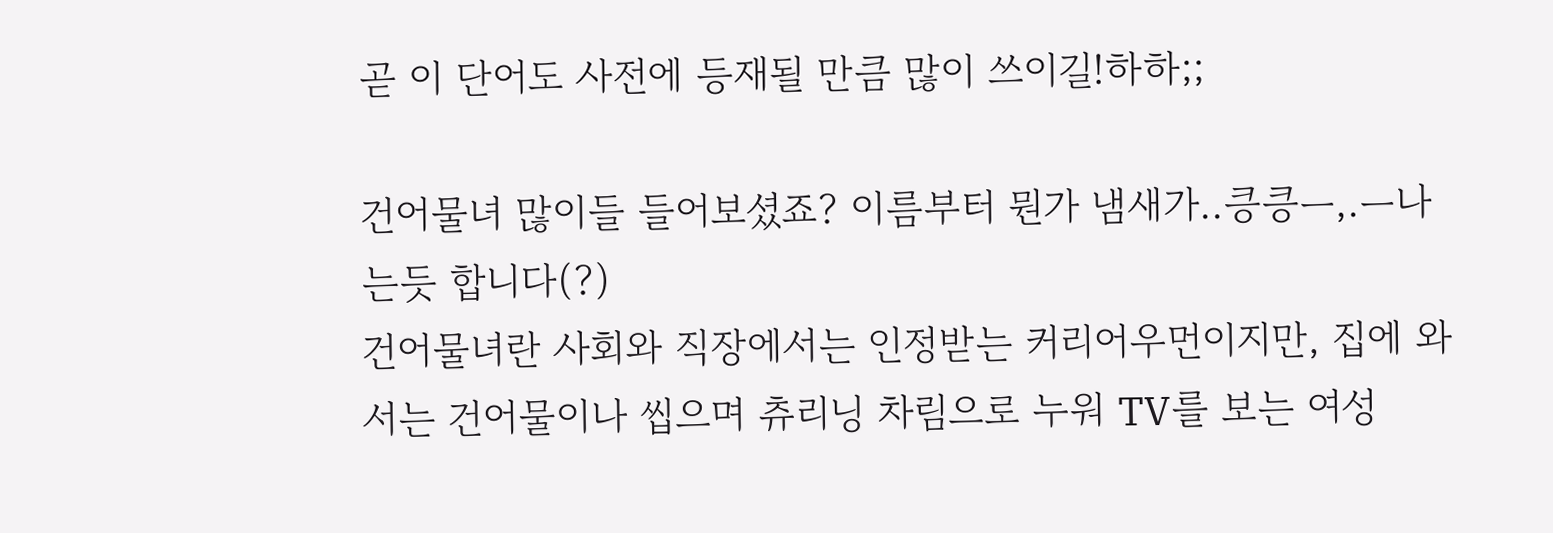곧 이 단어도 사전에 등재될 만큼 많이 쓰이길!하하;;

건어물녀 많이들 들어보셨죠? 이름부터 뭔가 냄새가..킁킁ㅡ,.ㅡ나는듯 합니다(?)
건어물녀란 사회와 직장에서는 인정받는 커리어우먼이지만, 집에 와서는 건어물이나 씹으며 츄리닝 차림으로 누워 TV를 보는 여성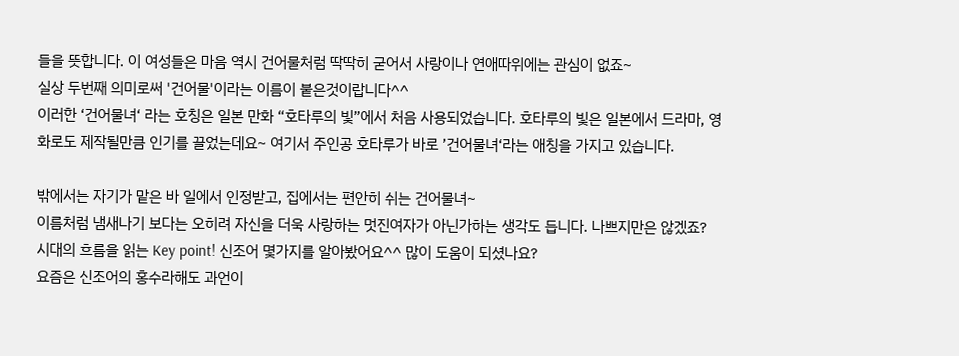들을 뜻합니다. 이 여성들은 마음 역시 건어물처럼 딱딱히 굳어서 사랑이나 연애따위에는 관심이 없죠~
실상 두번째 의미로써 '건어물'이라는 이름이 붙은것이랍니다^^
이러한 ‘건어물녀‘ 라는 호칭은 일본 만화 “호타루의 빛”에서 처음 사용되었습니다. 호타루의 빛은 일본에서 드라마, 영화로도 제작될만큼 인기를 끌었는데요~ 여기서 주인공 호타루가 바로 ’건어물녀‘라는 애칭을 가지고 있습니다.

밖에서는 자기가 맡은 바 일에서 인정받고, 집에서는 편안히 쉬는 건어물녀~
이름처럼 냄새나기 보다는 오히려 자신을 더욱 사랑하는 멋진여자가 아닌가하는 생각도 듭니다. 나쁘지만은 않겠죠?
시대의 흐름을 읽는 Key point! 신조어 몇가지를 알아봤어요^^ 많이 도움이 되셨나요?
요즘은 신조어의 홍수라해도 과언이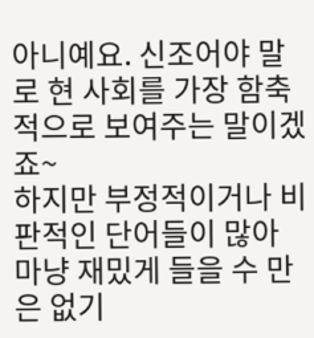아니예요. 신조어야 말로 현 사회를 가장 함축적으로 보여주는 말이겠죠~
하지만 부정적이거나 비판적인 단어들이 많아 마냥 재밌게 들을 수 만은 없기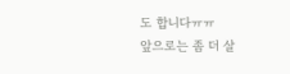도 합니다ㅠㅠ
앞으로는 좀 더 살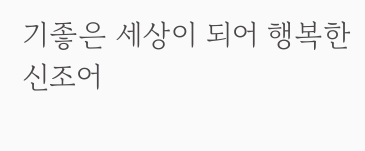기좋은 세상이 되어 행복한 신조어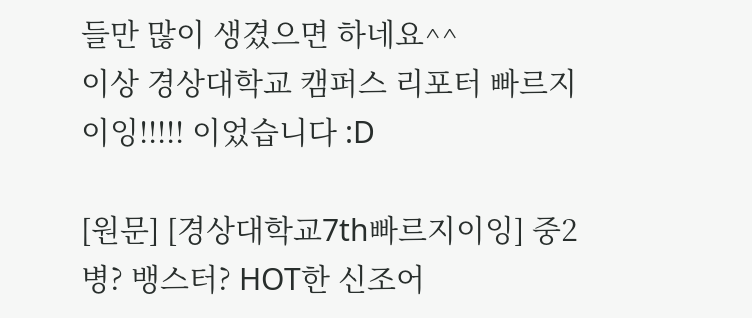들만 많이 생겼으면 하네요^^
이상 경상대학교 캠퍼스 리포터 빠르지이잉!!!!! 이었습니다 :D

[원문] [경상대학교7th빠르지이잉] 중2병? 뱅스터? HOT한 신조어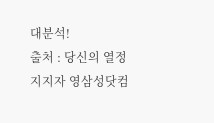대분석!
출처 : 당신의 열정지지자 영삼성닷컴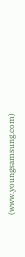(www.youngsamsung.com)